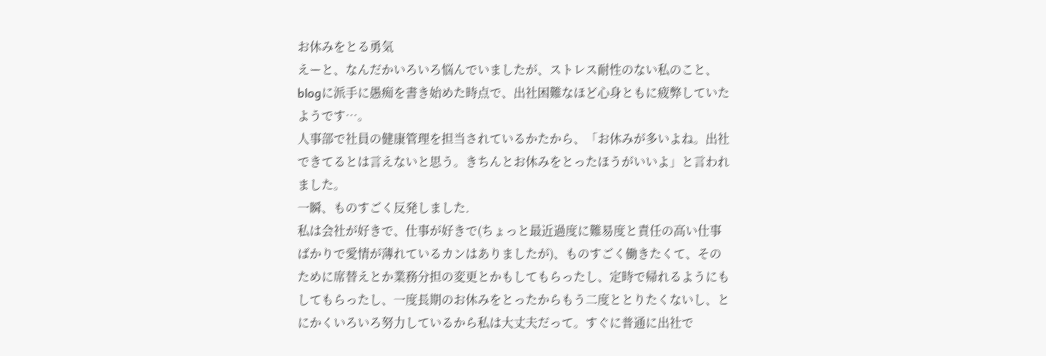お休みをとる勇気
えーと、なんだかいろいろ悩んでいましたが、ストレス耐性のない私のこと、blogに派手に愚痴を書き始めた時点で、出社困難なほど心身ともに疲弊していたようです…。
人事部で社員の健康管理を担当されているかたから、「お休みが多いよね。出社できてるとは言えないと思う。きちんとお休みをとったほうがいいよ」と言われました。
一瞬、ものすごく反発しました.
私は会社が好きで、仕事が好きで(ちょっと最近過度に難易度と責任の高い仕事ばかりで愛情が薄れているカンはありましたが)、ものすごく働きたくて、そのために席替えとか業務分担の変更とかもしてもらったし、定時で帰れるようにもしてもらったし、一度長期のお休みをとったからもう二度ととりたくないし、とにかくいろいろ努力しているから私は大丈夫だって。すぐに普通に出社で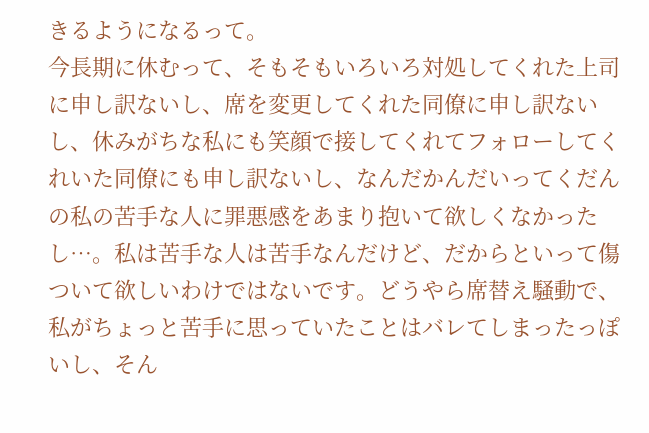きるようになるって。
今長期に休むって、そもそもいろいろ対処してくれた上司に申し訳ないし、席を変更してくれた同僚に申し訳ないし、休みがちな私にも笑顔で接してくれてフォローしてくれいた同僚にも申し訳ないし、なんだかんだいってくだんの私の苦手な人に罪悪感をあまり抱いて欲しくなかったし…。私は苦手な人は苦手なんだけど、だからといって傷ついて欲しいわけではないです。どうやら席替え騒動で、私がちょっと苦手に思っていたことはバレてしまったっぽいし、そん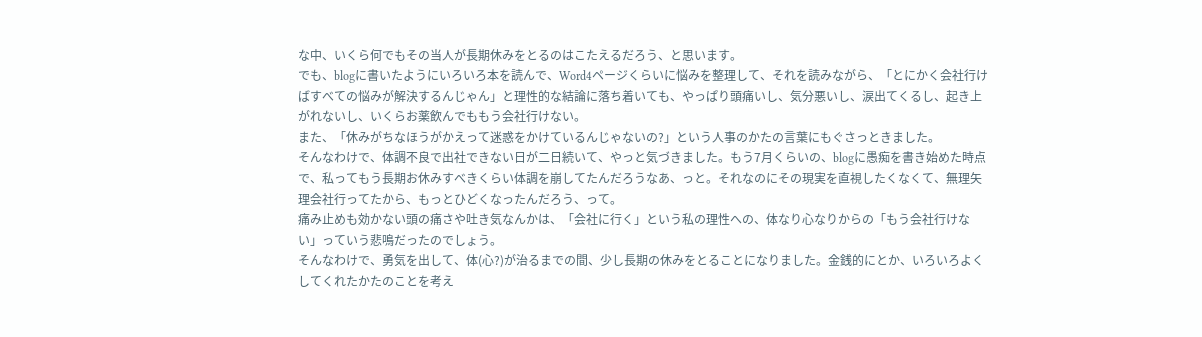な中、いくら何でもその当人が長期休みをとるのはこたえるだろう、と思います。
でも、blogに書いたようにいろいろ本を読んで、Word4ページくらいに悩みを整理して、それを読みながら、「とにかく会社行けばすべての悩みが解決するんじゃん」と理性的な結論に落ち着いても、やっぱり頭痛いし、気分悪いし、涙出てくるし、起き上がれないし、いくらお薬飲んでももう会社行けない。
また、「休みがちなほうがかえって迷惑をかけているんじゃないの?」という人事のかたの言葉にもぐさっときました。
そんなわけで、体調不良で出社できない日が二日続いて、やっと気づきました。もう7月くらいの、blogに愚痴を書き始めた時点で、私ってもう長期お休みすべきくらい体調を崩してたんだろうなあ、っと。それなのにその現実を直視したくなくて、無理矢理会社行ってたから、もっとひどくなったんだろう、って。
痛み止めも効かない頭の痛さや吐き気なんかは、「会社に行く」という私の理性への、体なり心なりからの「もう会社行けない」っていう悲鳴だったのでしょう。
そんなわけで、勇気を出して、体(心?)が治るまでの間、少し長期の休みをとることになりました。金銭的にとか、いろいろよくしてくれたかたのことを考え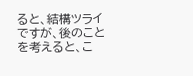ると、結構ツライですが、後のことを考えると、こ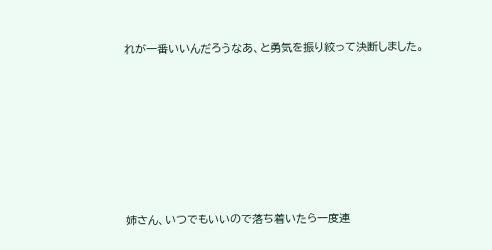れが一番いいんだろうなあ、と勇気を振り絞って決断しました。











姉さん、いつでもいいので落ち着いたら一度連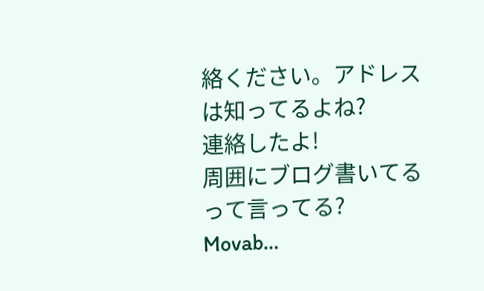絡ください。アドレスは知ってるよね?
連絡したよ!
周囲にブログ書いてるって言ってる?
Movab…